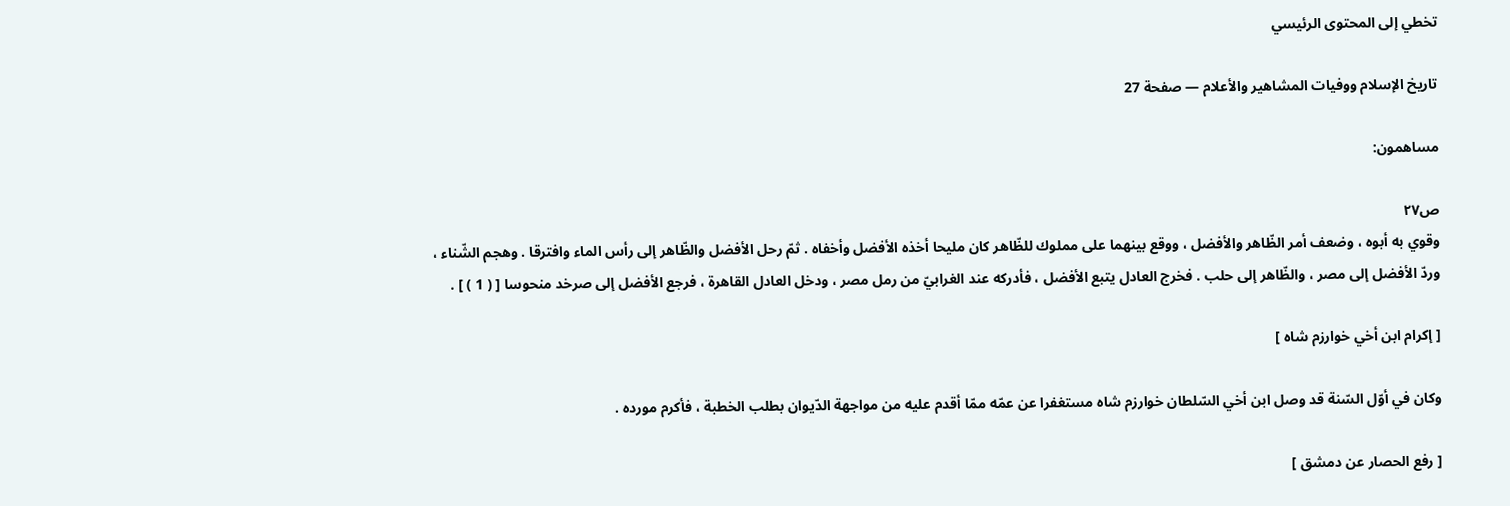تخطي إلى المحتوى الرئيسي

تاريخ الإسلام ووفيات المشاهير والأعلام — صفحة 27

مساهمون:

ص٢٧
وقوي به أبوه ، وضعف أمر الظّاهر والأفضل ، ووقع بينهما على مملوك للظّاهر كان مليحا أخذه الأفضل وأخفاه . ثمّ رحل الأفضل والظّاهر إلى رأس الماء وافترقا . وهجم الشّناء ، وردّ الأفضل إلى مصر ، والظّاهر إلى حلب . فخرج العادل يتبع الأفضل ، فأدركه عند الغرابيّ من رمل مصر ، ودخل العادل القاهرة ، فرجع الأفضل إلى صرخد منحوسا [ ( 1 ) ] .

[ إكرام ابن أخي خوارزم شاه ]

وكان في أوّل السّنة قد وصل ابن أخي السّلطان خوارزم شاه مستغفرا عن عمّه ممّا أقدم عليه من مواجهة الدّيوان بطلب الخطبة ، فأكرم مورده .

[ رفع الحصار عن دمشق ]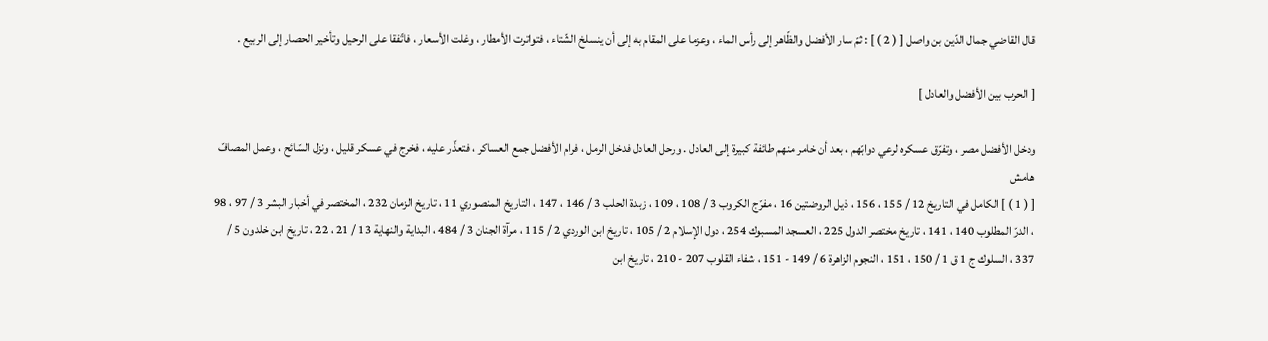قال القاضي جمال الدّين بن واصل [ ( 2 ) ] : ثمّ سار الأفضل والظّاهر إلى رأس الماء ، وعزما على المقام به إلى أن ينسلخ الشّتاء ، فتواترت الأمطار ، وغلت الأسعار ، فاتّفقا على الرحيل وتأخير الحصار إلى الربيع .

[ الحرب بين الأفضل والعادل ]

ودخل الأفضل مصر ، وتفرّق عسكره لرعي دوابّهم ، بعد أن خامر منهم طائفة كبيرة إلى العادل . ورحل العادل فدخل الرمل ، فرام الأفضل جمع العساكر ، فتعذّر عليه ، فخرج في عسكر قليل ، ونزل السّائح ، وعمل المصافّ
هامش
[ ( 1 ) ] الكامل في التاريخ 12 / 155 ، 156 ، ذيل الروضتين 16 ، مفرّج الكروب 3 / 108 ، 109 ، زبدة الحلب 3 / 146 ، 147 ، التاريخ المنصوري 11 ، تاريخ الزمان 232 ، المختصر في أخبار البشر 3 / 97 ، 98 ، الدرّ المطلوب 140 ، 141 ، تاريخ مختصر الدول 225 ، العسجد المسبوك 254 ، دول الإسلام 2 / 105 ، تاريخ ابن الوردي 2 / 115 ، مرآة الجنان 3 / 484 ، البداية والنهاية 13 / 21 ، 22 ، تاريخ ابن خلدون 5 / 337 ، السلوك ج 1 ق 1 / 150 ، 151 ، النجوم الزاهرة 6 / 149 - 151 ، شفاء القلوب 207 - 210 ، تاريخ ابن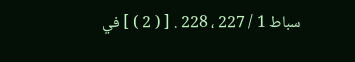سباط 1 / 227 ، 228 . [ ( 2 ) ] في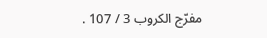مفرّج الكروب 3 / 107 .